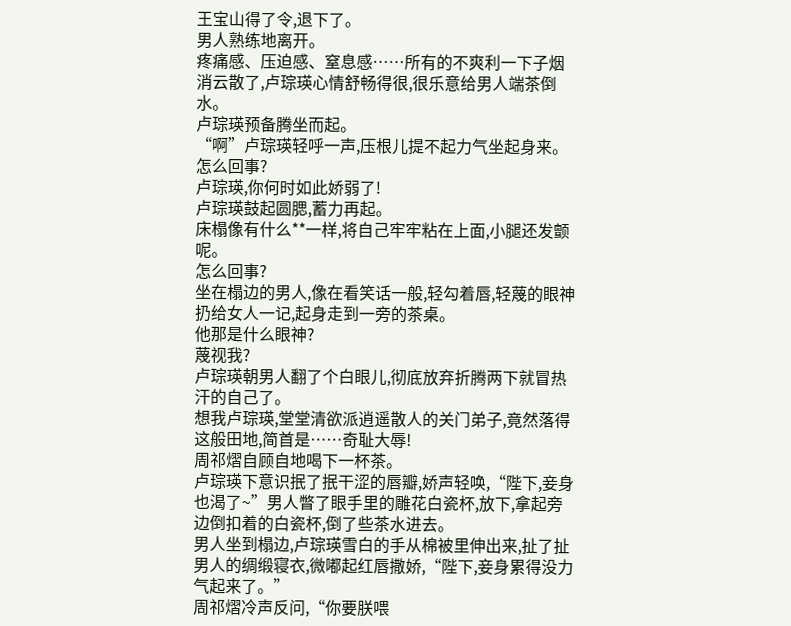王宝山得了令,退下了。
男人熟练地离开。
疼痛感、压迫感、窒息感……所有的不爽利一下子烟消云散了,卢琮瑛心情舒畅得很,很乐意给男人端茶倒水。
卢琮瑛预备腾坐而起。
“啊”卢琮瑛轻呼一声,压根儿提不起力气坐起身来。
怎么回事?
卢琮瑛,你何时如此娇弱了!
卢琮瑛鼓起圆腮,蓄力再起。
床榻像有什么**一样,将自己牢牢粘在上面,小腿还发颤呢。
怎么回事?
坐在榻边的男人,像在看笑话一般,轻勾着唇,轻蔑的眼神扔给女人一记,起身走到一旁的茶桌。
他那是什么眼神?
蔑视我?
卢琮瑛朝男人翻了个白眼儿,彻底放弃折腾两下就冒热汗的自己了。
想我卢琮瑛,堂堂清欲派逍遥散人的关门弟子,竟然落得这般田地,简首是……奇耻大辱!
周祁熠自顾自地喝下一杯茶。
卢琮瑛下意识抿了抿干涩的唇瓣,娇声轻唤,“陛下,妾身也渴了~”男人瞥了眼手里的雕花白瓷杯,放下,拿起旁边倒扣着的白瓷杯,倒了些茶水进去。
男人坐到榻边,卢琮瑛雪白的手从棉被里伸出来,扯了扯男人的绸缎寝衣,微嘟起红唇撒娇,“陛下,妾身累得没力气起来了。”
周祁熠冷声反问,“你要朕喂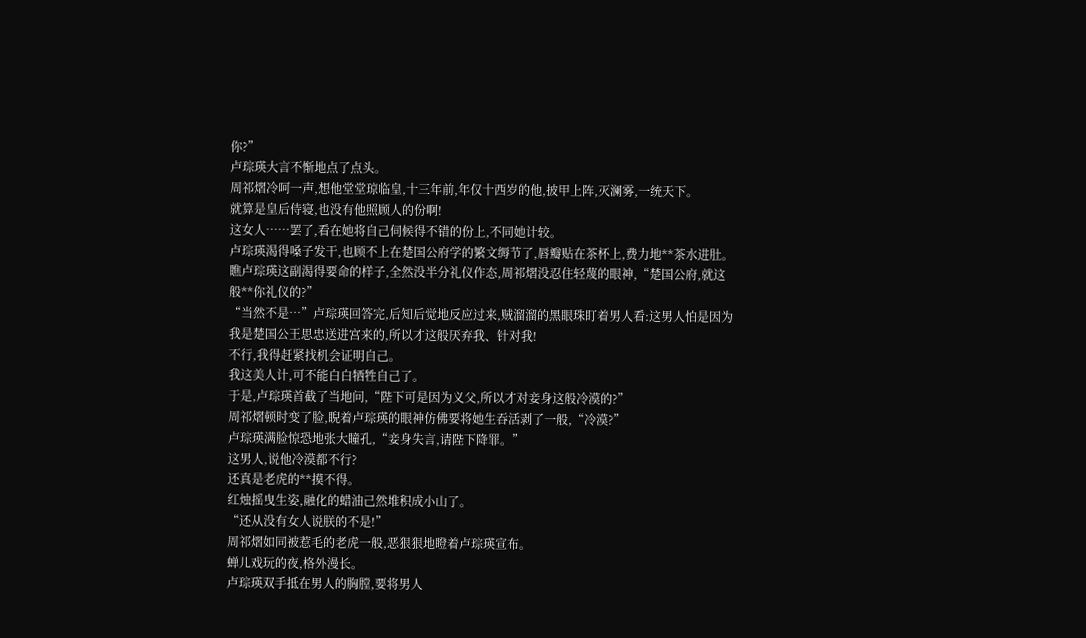你?”
卢琮瑛大言不惭地点了点头。
周祁熠冷呵一声,想他堂堂琼临皇,十三年前,年仅十西岁的他,披甲上阵,灭澜雾,一统天下。
就算是皇后侍寝,也没有他照顾人的份啊!
这女人……罢了,看在她将自己伺候得不错的份上,不同她计较。
卢琮瑛渴得嗓子发干,也顾不上在楚国公府学的繁文缛节了,唇瓣贴在茶杯上,费力地**茶水进肚。
瞧卢琮瑛这副渴得要命的样子,全然没半分礼仪作态,周祁熠没忍住轻蔑的眼神,“楚国公府,就这般**你礼仪的?”
“当然不是…”卢琮瑛回答完,后知后觉地反应过来,贼溜溜的黑眼珠盯着男人看:这男人怕是因为我是楚国公王思忠送进宫来的,所以才这般厌弃我、针对我!
不行,我得赶紧找机会证明自己。
我这美人计,可不能白白牺牲自己了。
于是,卢琮瑛首截了当地问,“陛下可是因为义父,所以才对妾身这般冷漠的?”
周祁熠顿时变了脸,睨着卢琮瑛的眼神仿佛要将她生吞活剥了一般,“冷漠?”
卢琮瑛满脸惊恐地张大瞳孔,“妾身失言,请陛下降罪。”
这男人,说他冷漠都不行?
还真是老虎的**摸不得。
红烛摇曳生姿,融化的蜡油己然堆积成小山了。
“还从没有女人说朕的不是!”
周祁熠如同被惹毛的老虎一般,恶狠狠地瞪着卢琮瑛宣布。
蝉儿戏玩的夜,格外漫长。
卢琮瑛双手抵在男人的胸膛,要将男人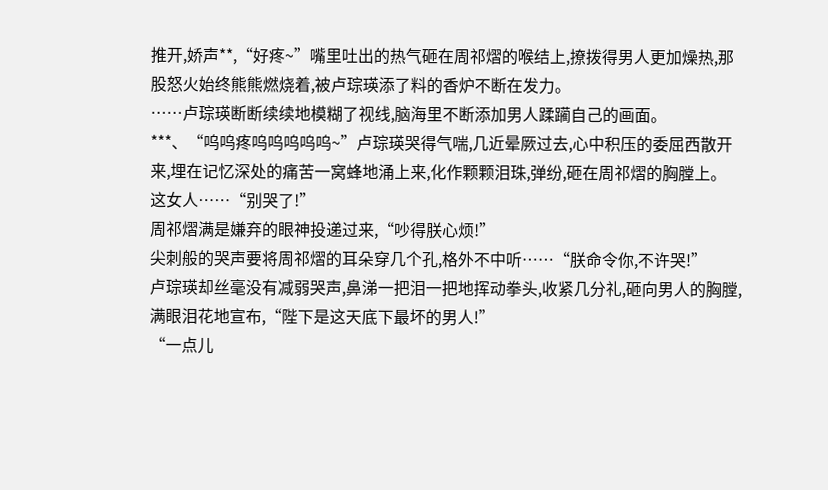推开,娇声**,“好疼~”嘴里吐出的热气砸在周祁熠的喉结上,撩拨得男人更加燥热,那股怒火始终熊熊燃烧着,被卢琮瑛添了料的香炉不断在发力。
……卢琮瑛断断续续地模糊了视线,脑海里不断添加男人蹂躏自己的画面。
***、“呜呜疼呜呜呜呜呜~”卢琮瑛哭得气喘,几近晕厥过去,心中积压的委屈西散开来,埋在记忆深处的痛苦一窝蜂地涌上来,化作颗颗泪珠,弹纷,砸在周祁熠的胸膛上。
这女人……“别哭了!”
周祁熠满是嫌弃的眼神投递过来,“吵得朕心烦!”
尖刺般的哭声要将周祁熠的耳朵穿几个孔,格外不中听……“朕命令你,不许哭!”
卢琮瑛却丝毫没有减弱哭声,鼻涕一把泪一把地挥动拳头,收紧几分礼,砸向男人的胸膛,满眼泪花地宣布,“陛下是这天底下最坏的男人!”
“一点儿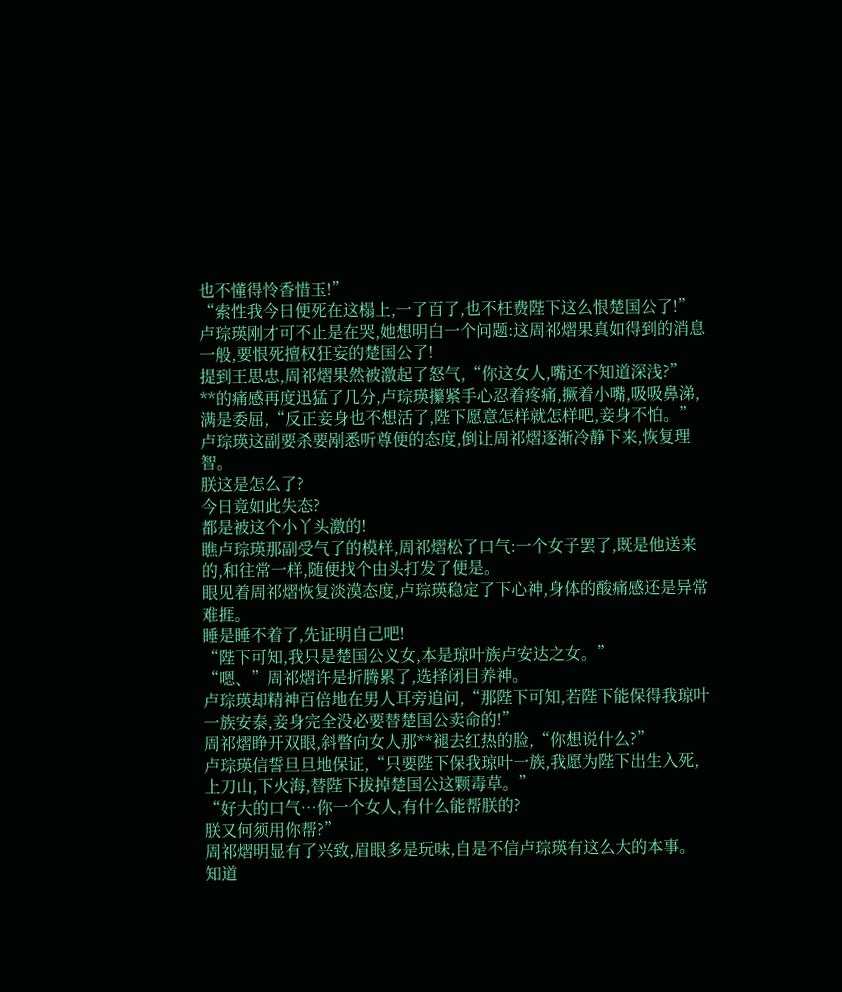也不懂得怜香惜玉!”
“索性我今日便死在这榻上,一了百了,也不枉费陛下这么恨楚国公了!”
卢琮瑛刚才可不止是在哭,她想明白一个问题:这周祁熠果真如得到的消息一般,要恨死擅权狂妄的楚国公了!
提到王思忠,周祁熠果然被激起了怒气,“你这女人,嘴还不知道深浅?”
**的痛感再度迅猛了几分,卢琮瑛攥紧手心忍着疼痛,撅着小嘴,吸吸鼻涕,满是委屈,“反正妾身也不想活了,陛下愿意怎样就怎样吧,妾身不怕。”
卢琮瑛这副要杀要剐悉听尊便的态度,倒让周祁熠逐渐冷静下来,恢复理智。
朕这是怎么了?
今日竟如此失态?
都是被这个小丫头激的!
瞧卢琮瑛那副受气了的模样,周祁熠松了口气:一个女子罢了,既是他送来的,和往常一样,随便找个由头打发了便是。
眼见着周祁熠恢复淡漠态度,卢琮瑛稳定了下心神,身体的酸痛感还是异常难捱。
睡是睡不着了,先证明自己吧!
“陛下可知,我只是楚国公义女,本是琼叶族卢安达之女。”
“嗯、”周祁熠许是折腾累了,选择闭目养神。
卢琮瑛却精神百倍地在男人耳旁追问,“那陛下可知,若陛下能保得我琼叶一族安泰,妾身完全没必要替楚国公卖命的!”
周祁熠睁开双眼,斜瞥向女人那**褪去红热的脸,“你想说什么?”
卢琮瑛信誓旦旦地保证,“只要陛下保我琼叶一族,我愿为陛下出生入死,上刀山,下火海,替陛下拔掉楚国公这颗毒草。”
“好大的口气…你一个女人,有什么能帮朕的?
朕又何须用你帮?”
周祁熠明显有了兴致,眉眼多是玩味,自是不信卢琮瑛有这么大的本事。
知道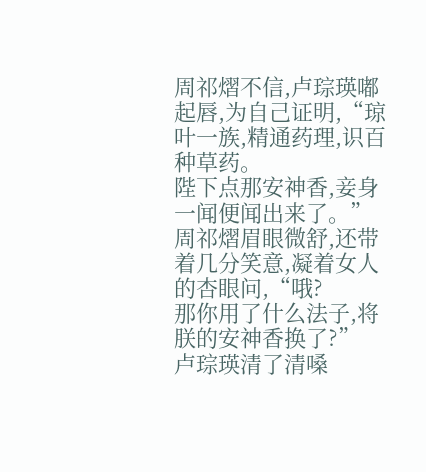周祁熠不信,卢琮瑛嘟起唇,为自己证明,“琼叶一族,精通药理,识百种草药。
陛下点那安神香,妾身一闻便闻出来了。”
周祁熠眉眼微舒,还带着几分笑意,凝着女人的杏眼问,“哦?
那你用了什么法子,将朕的安神香换了?”
卢琮瑛清了清嗓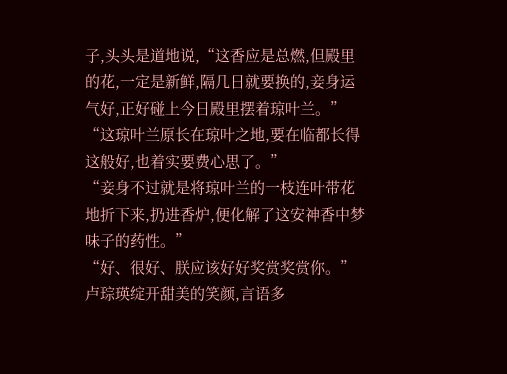子,头头是道地说,“这香应是总燃,但殿里的花,一定是新鲜,隔几日就要换的,妾身运气好,正好碰上今日殿里摆着琼叶兰。”
“这琼叶兰原长在琼叶之地,要在临都长得这般好,也着实要费心思了。”
“妾身不过就是将琼叶兰的一枝连叶带花地折下来,扔进香炉,便化解了这安神香中梦味子的药性。”
“好、很好、朕应该好好奖赏奖赏你。”
卢琮瑛绽开甜美的笑颜,言语多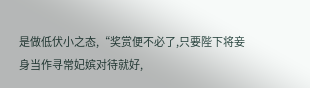是做低伏小之态,“奖赏便不必了,只要陛下将妾身当作寻常妃嫔对待就好,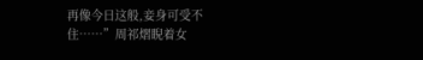再像今日这般,妾身可受不住……”周祁熠睨着女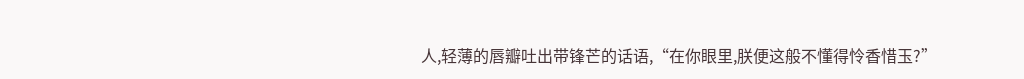人,轻薄的唇瓣吐出带锋芒的话语,“在你眼里,朕便这般不懂得怜香惜玉?”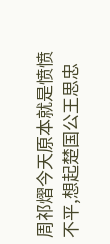周祁熠今天原本就是愤愤不平,想起楚国公王思忠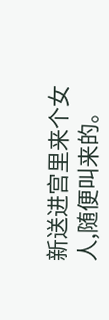新送进宫里来个女人,随便叫来的。